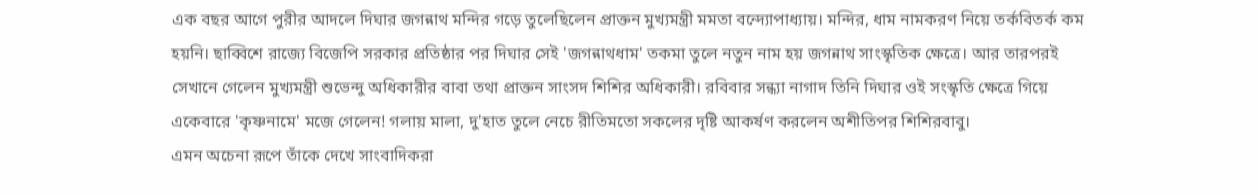এক বছর আগে পুরীর আদলে দিঘার জগন্নাথ মন্দির গড়ে তুলেছিলেন প্রাক্তন মুখ্যমন্ত্রী মমতা বন্দ্যোপাধ্যায়। মন্দির, ধাম নামকরণ নিয়ে তর্কবিতর্ক কম হয়নি। ছাব্বিশে রাজ্যে বিজেপি সরকার প্রতিষ্ঠার পর দিঘার সেই 'জগন্নাথধাম' তকমা তুলে নতুন নাম হয় জগন্নাথ সাংস্কৃতিক ক্ষেত্রে। আর তারপরই সেখানে গেলেন মুখ্যমন্ত্রী শুভেন্দু অধিকারীর বাবা তথা প্রাক্তন সাংসদ শিশির অধিকারী। রবিবার সন্ধ্যা নাগাদ তিনি দিঘার ওই সংস্কৃতি ক্ষেত্রে গিয়ে একেবারে 'কৃষ্ণনামে' মজে গেলেন! গলায় মালা, দু'হাত তুলে নেচে রীতিমতো সকলের দৃষ্টি আকর্ষণ করলেন অশীতিপর শিশিরবাবু।
এমন অচেনা রূপে তাঁকে দেখে সাংবাদিকরা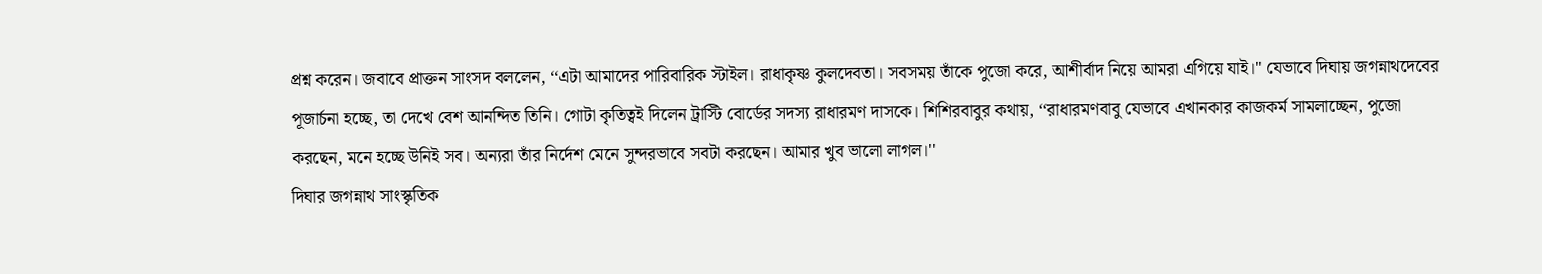প্রশ্ন করেন। জবাবে প্রাক্তন সাংসদ বললেন, ‘‘এটা আমাদের পারিবারিক স্টাইল। রাধাকৃষ্ণ কুলদেবতা। সবসময় তাঁকে পুজো করে, আশীর্বাদ নিয়ে আমরা এগিয়ে যাই।'' যেভাবে দিঘায় জগন্নাথদেবের পূজার্চনা হচ্ছে, তা দেখে বেশ আনন্দিত তিনি। গোটা কৃতিত্বই দিলেন ট্রাস্টি বোর্ডের সদস্য রাধারমণ দাসকে। শিশিরবাবুর কথায়, ‘‘রাধারমণবাবু যেভাবে এখানকার কাজকর্ম সামলাচ্ছেন, পুজো করছেন, মনে হচ্ছে উনিই সব। অন্যরা তাঁর নির্দেশ মেনে সুন্দরভাবে সবটা করছেন। আমার খুব ভালো লাগল।''
দিঘার জগন্নাথ সাংস্কৃতিক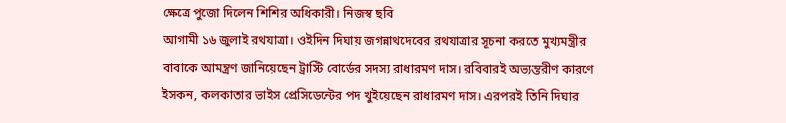ক্ষেত্রে পুজো দিলেন শিশির অধিকারী। নিজস্ব ছবি
আগামী ১৬ জুলাই রথযাত্রা। ওইদিন দিঘায় জগন্নাথদেবের রথযাত্রার সূচনা করতে মুখ্যমন্ত্রীর বাবাকে আমন্ত্রণ জানিয়েছেন ট্রাস্টি বোর্ডের সদস্য রাধারমণ দাস। রবিবারই অভ্যন্তরীণ কারণে ইসকন, কলকাতার ভাইস প্রেসিডেন্টের পদ খুইয়েছেন রাধারমণ দাস। এরপরই তিনি দিঘার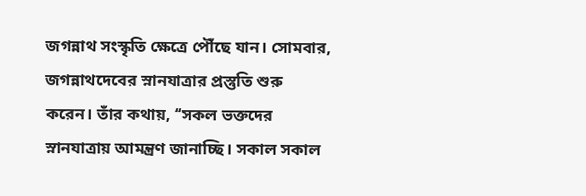জগন্নাথ সংস্কৃতি ক্ষেত্রে পৌঁছে যান। সোমবার, জগন্নাথদেবের স্নানযাত্রার প্রস্তুতি শুরু করেন। তাঁর কথায়, ‘‘সকল ভক্তদের স্নানযাত্রায় আমন্ত্রণ জানাচ্ছি। সকাল সকাল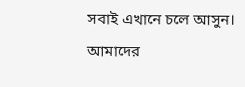সবাই এখানে চলে আসুন। আমাদের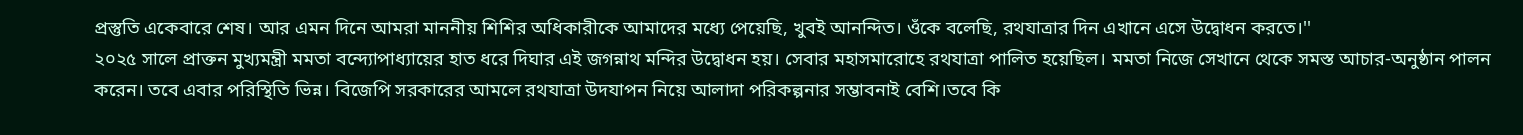প্রস্তুতি একেবারে শেষ। আর এমন দিনে আমরা মাননীয় শিশির অধিকারীকে আমাদের মধ্যে পেয়েছি, খুবই আনন্দিত। ওঁকে বলেছি, রথযাত্রার দিন এখানে এসে উদ্বোধন করতে।''
২০২৫ সালে প্রাক্তন মুখ্যমন্ত্রী মমতা বন্দ্যোপাধ্যায়ের হাত ধরে দিঘার এই জগন্নাথ মন্দির উদ্বোধন হয়। সেবার মহাসমারোহে রথযাত্রা পালিত হয়েছিল। মমতা নিজে সেখানে থেকে সমস্ত আচার-অনুষ্ঠান পালন করেন। তবে এবার পরিস্থিতি ভিন্ন। বিজেপি সরকারের আমলে রথযাত্রা উদযাপন নিয়ে আলাদা পরিকল্পনার সম্ভাবনাই বেশি।তবে কি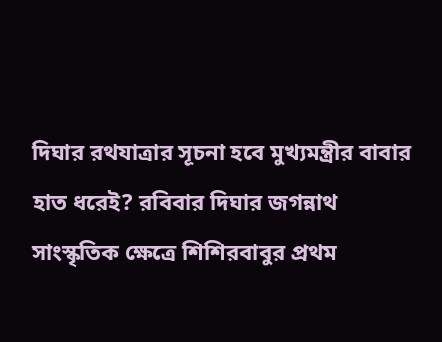দিঘার রথযাত্রার সূচনা হবে মুখ্যমন্ত্রীর বাবার হাত ধরেই? রবিবার দিঘার জগন্নাথ সাংস্কৃতিক ক্ষেত্রে শিশিরবাবুর প্রথম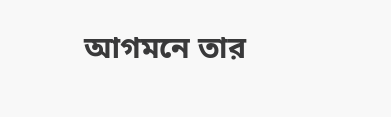আগমনে তার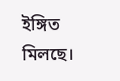ইঙ্গিত মিলছে।